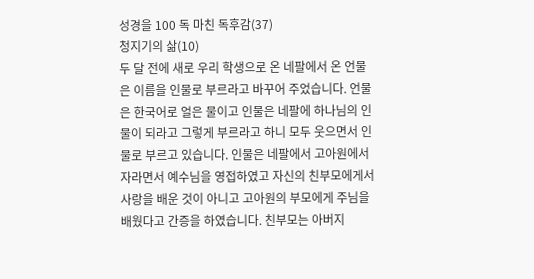성경을 100 독 마친 독후감(37)
청지기의 삶(10)
두 달 전에 새로 우리 학생으로 온 네팔에서 온 언물은 이름을 인물로 부르라고 바꾸어 주었습니다. 언물은 한국어로 얼은 물이고 인물은 네팔에 하나님의 인물이 되라고 그렇게 부르라고 하니 모두 웃으면서 인물로 부르고 있습니다. 인물은 네팔에서 고아원에서 자라면서 예수님을 영접하였고 자신의 친부모에게서 사랑을 배운 것이 아니고 고아원의 부모에게 주님을 배웠다고 간증을 하였습니다. 친부모는 아버지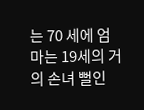는 70 세에 엄마는 19세의 거의 손녀 뻘인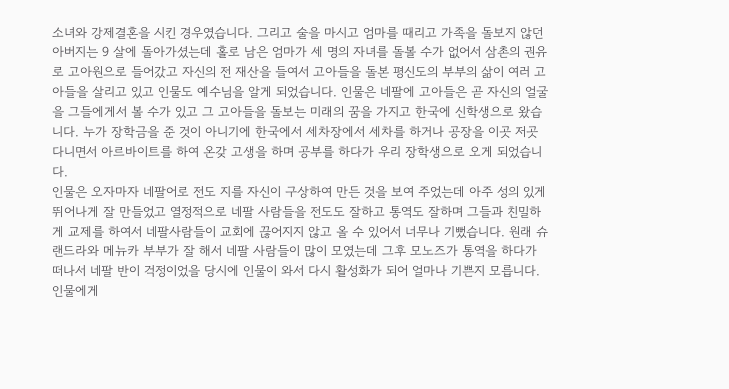소녀와 강제결혼을 시킨 경우였습니다. 그리고 술을 마시고 엄마를 때리고 가족을 돌보지 않던 아버지는 9 살에 돌아가셨는데 홀로 남은 엄마가 세 명의 자녀를 돌볼 수가 없어서 삼촌의 권유로 고아원으로 들어갔고 자신의 전 재산을 들여서 고아들을 돌본 평신도의 부부의 삶이 여러 고아들을 살리고 있고 인물도 예수님을 알게 되었습니다. 인물은 네팔에 고아들은 곧 자신의 얼굴을 그들에게서 볼 수가 있고 그 고아들을 돌보는 미래의 꿈을 가지고 한국에 신학생으로 왔습니다. 누가 장학금을 준 것이 아니기에 한국에서 세차장에서 세차를 하거나 공장을 이곳 저곳 다니면서 아르바이트를 하여 온갖 고생을 하며 공부를 하다가 우리 장학생으로 오게 되었습니다.
인물은 오자마자 네팔어로 전도 지를 자신이 구상하여 만든 것을 보여 주었는데 아주 성의 있게 뛰어나게 잘 만들었고 열정적으로 네팔 사람들을 전도도 잘하고 통역도 잘하며 그들과 친밀하게 교제를 하여서 네팔사람들이 교회에 끊어지지 않고 올 수 있어서 너무나 기뻤습니다. 원래 슈랜드라와 메뉴카 부부가 잘 해서 네팔 사람들이 많이 모였는데 그후 모노즈가 통역을 하다가 떠나서 네팔 반이 걱정이었을 당시에 인물이 와서 다시 활성화가 되어 얼마나 기쁜지 모릅니다. 인물에게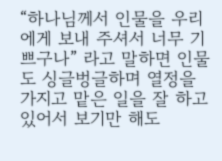“하나님께서 인물을 우리에게 보내 주셔서 너무 기쁘구나” 라고 말하면 인물도 싱글벙글하며 열정을 가지고 맡은 일을 잘 하고 있어서 보기만 해도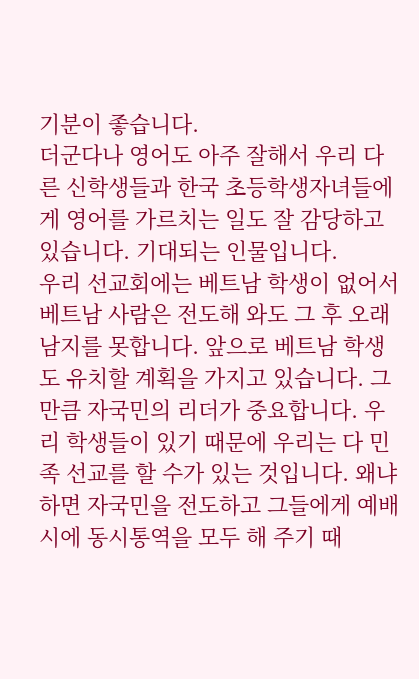기분이 좋습니다.
더군다나 영어도 아주 잘해서 우리 다른 신학생들과 한국 초등학생자녀들에게 영어를 가르치는 일도 잘 감당하고 있습니다. 기대되는 인물입니다.
우리 선교회에는 베트남 학생이 없어서 베트남 사람은 전도해 와도 그 후 오래 남지를 못합니다. 앞으로 베트남 학생도 유치할 계획을 가지고 있습니다. 그 만큼 자국민의 리더가 중요합니다. 우리 학생들이 있기 때문에 우리는 다 민족 선교를 할 수가 있는 것입니다. 왜냐하면 자국민을 전도하고 그들에게 예배 시에 동시통역을 모두 해 주기 때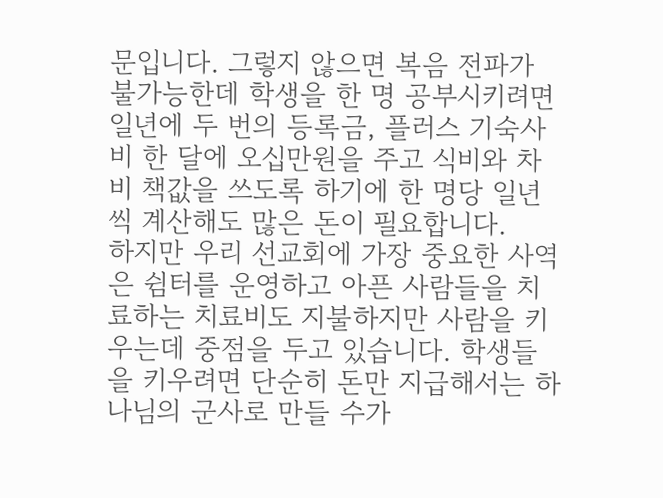문입니다. 그렇지 않으면 복음 전파가 불가능한데 학생을 한 명 공부시키려면 일년에 두 번의 등록금, 플러스 기숙사비 한 달에 오십만원을 주고 식비와 차비 책값을 쓰도록 하기에 한 명당 일년씩 계산해도 많은 돈이 필요합니다.
하지만 우리 선교회에 가장 중요한 사역은 쉼터를 운영하고 아픈 사람들을 치료하는 치료비도 지불하지만 사람을 키우는데 중점을 두고 있습니다. 학생들을 키우려면 단순히 돈만 지급해서는 하나님의 군사로 만들 수가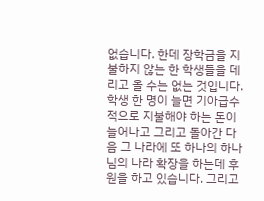없습니다. 한데 장학금을 지불하지 않는 한 학생들을 데리고 올 수는 없는 것입니다. 학생 한 명이 늘면 기아급수적으로 지불해야 하는 돈이 늘어나고 그리고 돌아간 다음 그 나라에 또 하나의 하나님의 나라 확장을 하는데 후원을 하고 있습니다. 그리고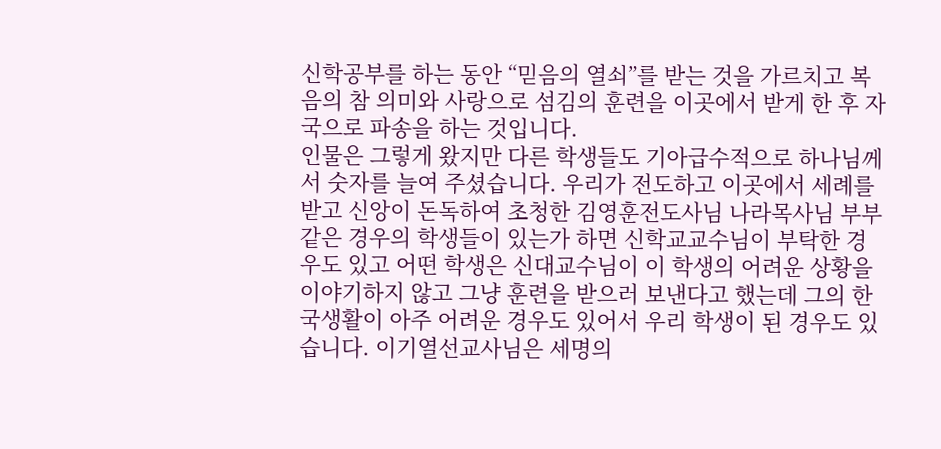신학공부를 하는 동안 “믿음의 열쇠”를 받는 것을 가르치고 복음의 참 의미와 사랑으로 섬김의 훈련을 이곳에서 받게 한 후 자국으로 파송을 하는 것입니다.
인물은 그렇게 왔지만 다른 학생들도 기아급수적으로 하나님께서 숫자를 늘여 주셨습니다. 우리가 전도하고 이곳에서 세례를 받고 신앙이 돈독하여 초청한 김영훈전도사님 나라목사님 부부 같은 경우의 학생들이 있는가 하면 신학교교수님이 부탁한 경우도 있고 어떤 학생은 신대교수님이 이 학생의 어려운 상황을 이야기하지 않고 그냥 훈련을 받으러 보낸다고 했는데 그의 한국생활이 아주 어려운 경우도 있어서 우리 학생이 된 경우도 있습니다. 이기열선교사님은 세명의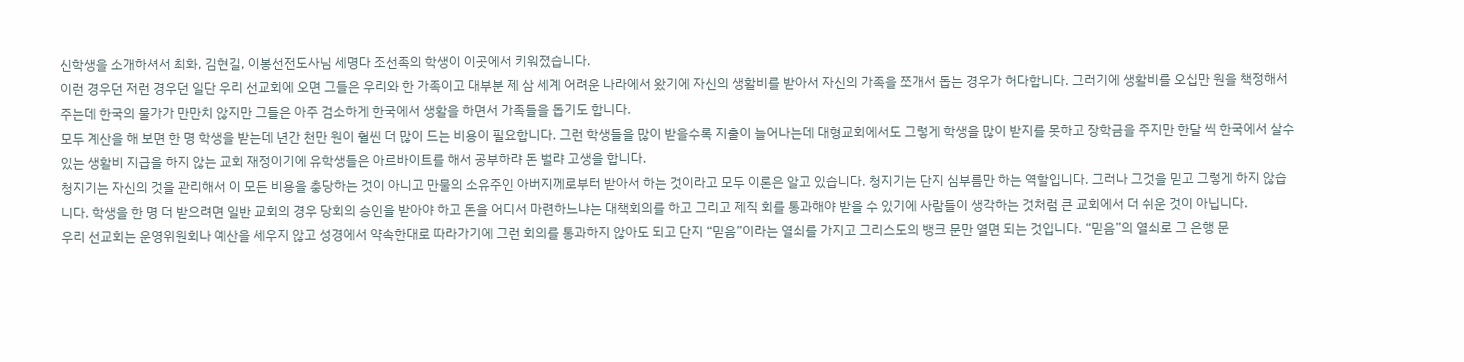신학생을 소개하셔서 최화, 김현길, 이봉선전도사님 세명다 조선족의 학생이 이곳에서 키워졌습니다.
이런 경우던 저런 경우던 일단 우리 선교회에 오면 그들은 우리와 한 가족이고 대부분 제 삼 세계 어려운 나라에서 왔기에 자신의 생활비를 받아서 자신의 가족을 쪼개서 돕는 경우가 허다합니다. 그러기에 생활비를 오십만 원을 책정해서 주는데 한국의 물가가 만만치 않지만 그들은 아주 검소하게 한국에서 생활을 하면서 가족들을 돕기도 합니다.
모두 계산을 해 보면 한 명 학생을 받는데 년간 천만 원이 훨씬 더 많이 드는 비용이 필요합니다. 그런 학생들을 많이 받을수록 지출이 늘어나는데 대형교회에서도 그렇게 학생을 많이 받지를 못하고 장학금을 주지만 한달 씩 한국에서 살수 있는 생활비 지급을 하지 않는 교회 재정이기에 유학생들은 아르바이트를 해서 공부하랴 돈 벌랴 고생을 합니다.
청지기는 자신의 것을 관리해서 이 모든 비용을 충당하는 것이 아니고 만물의 소유주인 아버지께로부터 받아서 하는 것이라고 모두 이론은 알고 있습니다. 청지기는 단지 심부름만 하는 역할입니다. 그러나 그것을 믿고 그렇게 하지 않습니다. 학생을 한 명 더 받으려면 일반 교회의 경우 당회의 승인을 받아야 하고 돈을 어디서 마련하느냐는 대책회의를 하고 그리고 제직 회를 통과해야 받을 수 있기에 사람들이 생각하는 것처럼 큰 교회에서 더 쉬운 것이 아닙니다.
우리 선교회는 운영위원회나 예산을 세우지 않고 성경에서 약속한대로 따라가기에 그런 회의를 통과하지 않아도 되고 단지 “믿음”이라는 열쇠를 가지고 그리스도의 뱅크 문만 열면 되는 것입니다. “믿음”의 열쇠로 그 은행 문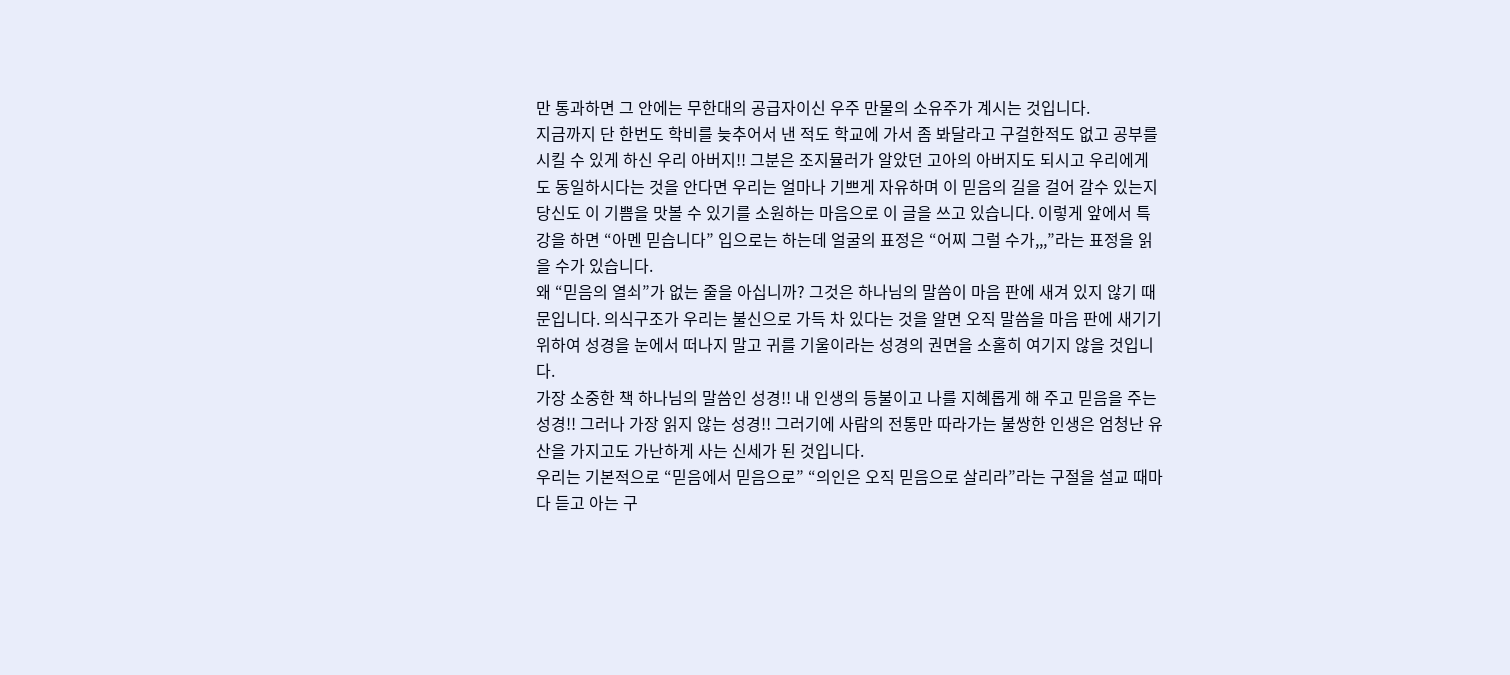만 통과하면 그 안에는 무한대의 공급자이신 우주 만물의 소유주가 계시는 것입니다.
지금까지 단 한번도 학비를 늦추어서 낸 적도 학교에 가서 좀 봐달라고 구걸한적도 없고 공부를 시킬 수 있게 하신 우리 아버지!! 그분은 조지뮬러가 알았던 고아의 아버지도 되시고 우리에게도 동일하시다는 것을 안다면 우리는 얼마나 기쁘게 자유하며 이 믿음의 길을 걸어 갈수 있는지 당신도 이 기쁨을 맛볼 수 있기를 소원하는 마음으로 이 글을 쓰고 있습니다. 이렇게 앞에서 특강을 하면 “아멘 믿습니다” 입으로는 하는데 얼굴의 표정은 “어찌 그럴 수가,,,”라는 표정을 읽을 수가 있습니다.
왜 “믿음의 열쇠”가 없는 줄을 아십니까? 그것은 하나님의 말씀이 마음 판에 새겨 있지 않기 때문입니다. 의식구조가 우리는 불신으로 가득 차 있다는 것을 알면 오직 말씀을 마음 판에 새기기 위하여 성경을 눈에서 떠나지 말고 귀를 기울이라는 성경의 권면을 소홀히 여기지 않을 것입니다.
가장 소중한 책 하나님의 말씀인 성경!! 내 인생의 등불이고 나를 지혜롭게 해 주고 믿음을 주는 성경!! 그러나 가장 읽지 않는 성경!! 그러기에 사람의 전통만 따라가는 불쌍한 인생은 엄청난 유산을 가지고도 가난하게 사는 신세가 된 것입니다.
우리는 기본적으로 “믿음에서 믿음으로” “의인은 오직 믿음으로 살리라”라는 구절을 설교 때마다 듣고 아는 구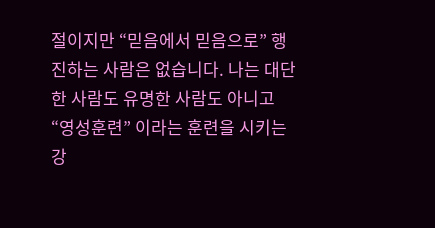절이지만 “믿음에서 믿음으로” 행진하는 사람은 없습니다. 나는 대단한 사람도 유명한 사람도 아니고 “영성훈련” 이라는 훈련을 시키는 강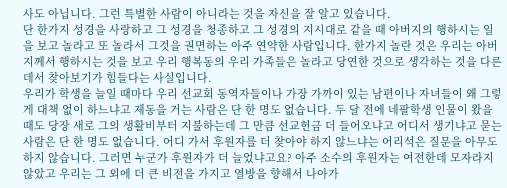사도 아닙니다. 그런 특별한 사람이 아니라는 것을 자신을 잘 알고 있습니다.
단 한가지 성경을 사랑하고 그 성경을 청종하고 그 성경의 지시대로 같을 때 아버지의 행하시는 일을 보고 놀라고 또 놀라서 그것을 권면하는 아주 연약한 사람입니다. 한가지 놀란 것은 우리는 아버지께서 행하시는 것을 보고 우리 행복동의 우리 가족들은 놀라고 당연한 것으로 생각하는 것을 다른 데서 찾아보기가 힘들다는 사실입니다.
우리가 학생을 늘일 때마다 우리 선교회 동역자들이나 가장 가까이 있는 남편이나 자녀들이 왜 그렇게 대책 없이 하느냐고 제동을 거는 사람은 단 한 명도 없습니다. 두 달 전에 네팔학생 인물이 왔을 때도 당장 새로 그의 생활비부터 지불하는데 그 만큼 선교헌금 더 들어오냐고 어디서 생기냐고 묻는 사람은 단 한 명도 없습니다. 어디 가서 후원자를 더 찾아야 하지 않느냐는 어리석은 질문을 아무도 하지 않습니다. 그러면 누군가 후원자가 더 늘었냐고요? 아주 소수의 후원자는 여전한데 모자라지 않았고 우리는 그 외에 더 큰 비전을 가지고 열방을 향해서 나아가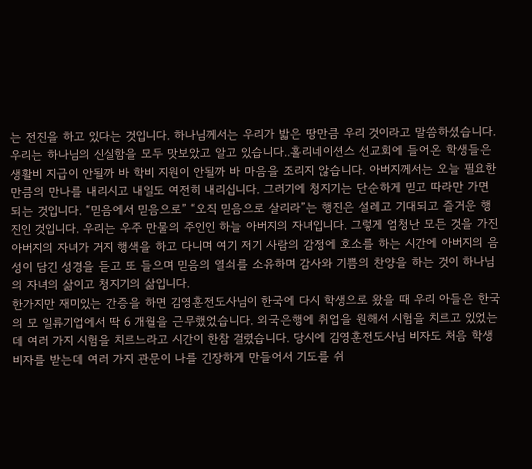는 전진을 하고 있다는 것입니다. 하나님께서는 우리가 밟은 땅만큼 우리 것이라고 말씀하셨습니다.
우리는 하나님의 신실함을 모두 맛보았고 알고 있습니다..홀리네이션스 선교회에 들어온 학생들은 생활비 지급이 안될까 바 학비 지원이 안될까 바 마음을 조리지 않습니다. 아버지께서는 오늘 필요한 만큼의 만나를 내리시고 내일도 여전히 내리십니다. 그러기에 청지기는 단순하게 믿고 따라만 가면 되는 것입니다. “믿음에서 믿음으로” “오직 믿음으로 살리라”는 행진은 설레고 기대되고 즐거운 행진인 것입니다. 우리는 우주 만물의 주인인 하늘 아버지의 자녀입니다. 그렇게 엄청난 모든 것을 가진 아버지의 자녀가 거지 행색을 하고 다니며 여기 저기 사람의 감정에 호소를 하는 시간에 아버지의 음성이 담긴 성경을 듣고 또 들으며 믿음의 열쇠를 소유하며 감사와 기쁨의 찬양을 하는 것이 하나님의 자녀의 삶이고 청지기의 삶입니다.
한가지만 재미있는 간증을 하면 김영훈전도사님이 한국에 다시 학생으로 왔을 때 우리 아들은 한국의 모 일류기업에서 딱 6 개월을 근무했었습니다. 외국은행에 취업을 원해서 시험을 치르고 있었는데 여러 가지 시험을 치르느라고 시간이 한참 걸렸습니다. 당시에 김영훈전도사님 비자도 처음 학생비자를 받는데 여러 가지 관문이 나를 긴장하게 만들어서 기도를 쉬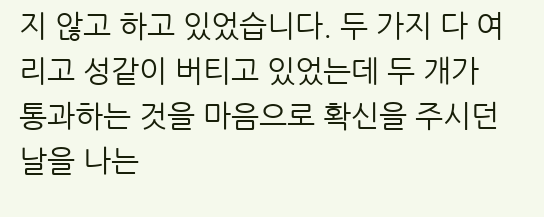지 않고 하고 있었습니다. 두 가지 다 여리고 성같이 버티고 있었는데 두 개가 통과하는 것을 마음으로 확신을 주시던 날을 나는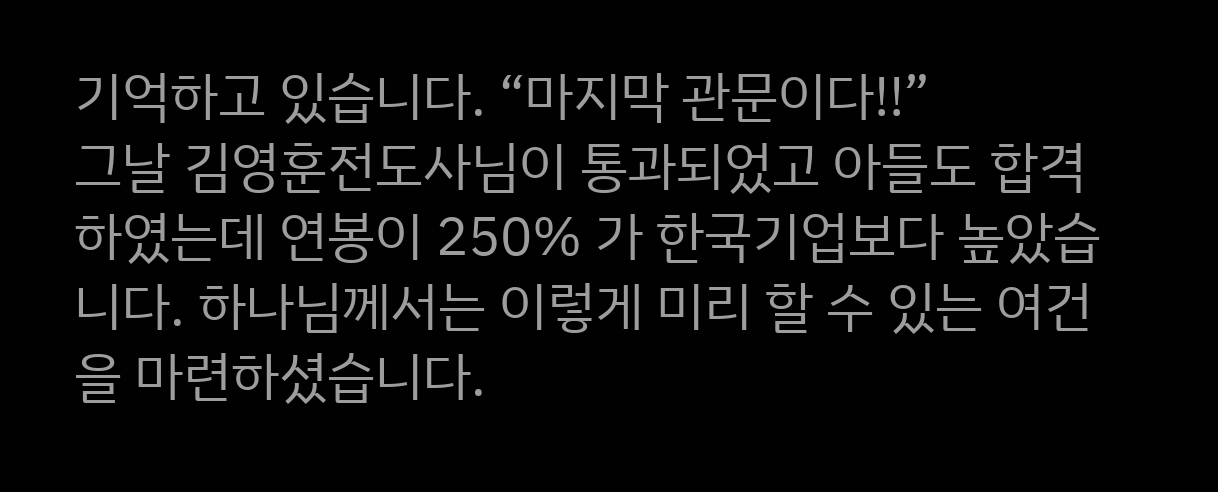기억하고 있습니다. “마지막 관문이다!!”
그날 김영훈전도사님이 통과되었고 아들도 합격하였는데 연봉이 250% 가 한국기업보다 높았습니다. 하나님께서는 이렇게 미리 할 수 있는 여건을 마련하셨습니다.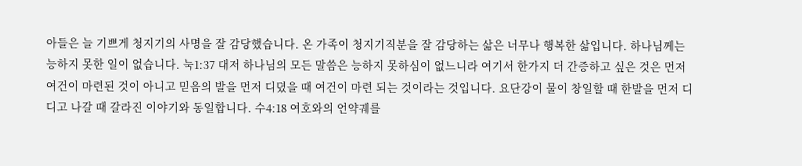아들은 늘 기쁘게 청지기의 사명을 잘 감당했습니다. 온 가족이 청지기직분을 잘 감당하는 삶은 너무나 행복한 삶입니다. 하나님께는 능하지 못한 일이 없습니다. 눅1:37 대저 하나님의 모든 말씀은 능하지 못하심이 없느니라 여기서 한가지 더 간증하고 싶은 것은 먼저 여건이 마련된 것이 아니고 믿음의 발을 먼저 디뎠을 때 여건이 마련 되는 것이라는 것입니다. 요단강이 물이 창일할 때 한발을 먼저 디디고 나갈 때 갈라진 이야기와 동일합니다. 수4:18 여호와의 언약궤를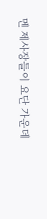멘 제사장들이 요단 가운데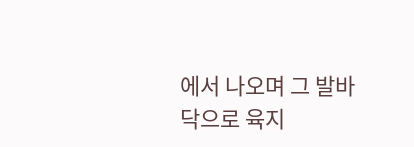에서 나오며 그 발바닥으로 육지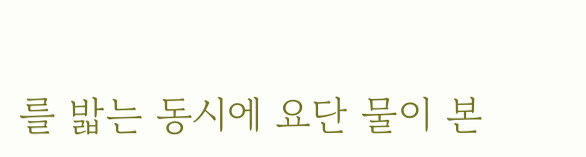를 밟는 동시에 요단 물이 본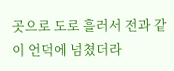곳으로 도로 흘러서 전과 같이 언덕에 넘쳤더라